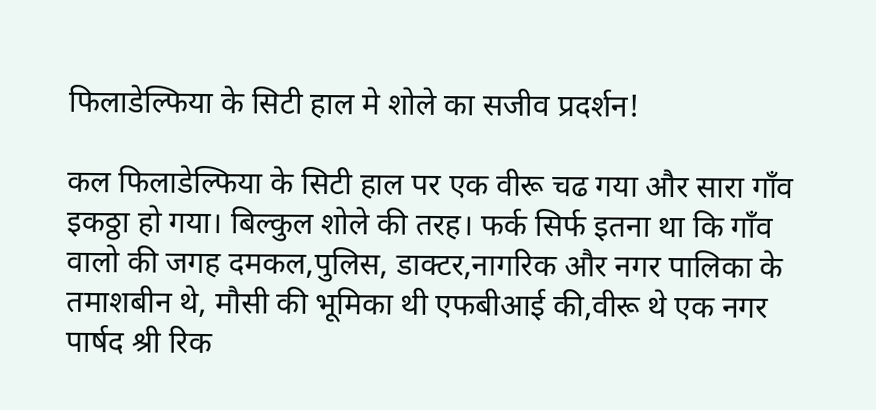फिलाडेल्फिया के सिटी हाल मे शोले का सजीव प्रदर्शन!

कल फिलाडेल्फिया के सिटी हाल पर एक वीरू चढ गया और सारा गाँव इकठ्ठा हो गया। बिल्कुल शोले की तरह। फर्क सिर्फ इतना था कि गाँव वालो की जगह दमकल,पुलिस, डाक्टर,नागरिक और नगर पालिका के तमाशबीन थे, मौसी की भूमिका थी एफबीआई की,वीरू थे एक नगर पार्षद श्री रिक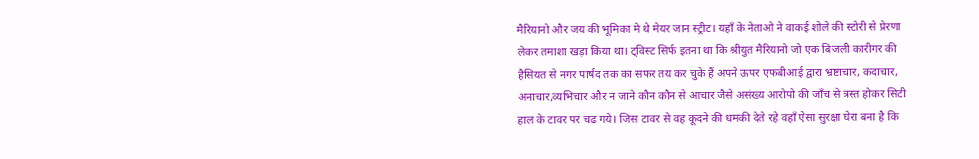मैरियानो और जय की भूमिका मे थे मेयर जान स्ट्रीट। यहाँ के नेताओ ने वाकई शोले की स्टोरी से प्रेरणा लेकर तमाशा खड़ा किया था। ट्विस्ट सिर्फ इतना था कि श्रीयुत मैरियानो जो एक बिजली कारीगर की हैसियत से नगर पार्षद तक का सफर तय कर चुके हैं अपने ऊपर एफबीआई द्वारा भ्रष्टाचार, कदाचार, अनाचार,व्यभिचार और न जाने कौन कौन से आचार जैसे असंख्य आरोपो की जाँच से त्रस्त होकर सिटी हाल के टावर पर चढ गये। जिस टावर से वह कूदने की धमकी देते रहे वहाँ ऐसा सुरक्षा घेरा बना है कि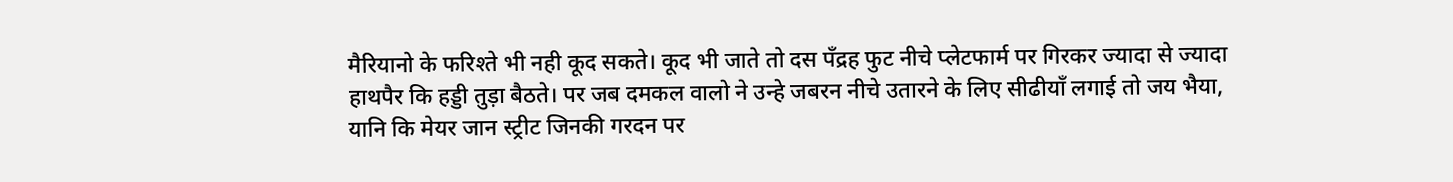मैरियानो के फरिश्ते भी नही कूद सकते। कूद भी जाते तो दस पँद्रह फुट नीचे प्लेटफार्म पर गिरकर ज्यादा से ज्यादा हाथपैर कि हड्डी तुड़ा बैठते। पर जब दमकल वालो ने उन्हे जबरन नीचे उतारने के लिए सीढीयाँ लगाई तो जय भैया, यानि कि मेयर जान स्ट्रीट जिनकी गरदन पर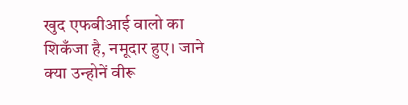खुद एफबीआई वालो का शिकँजा है, नमूदार हुए। जाने क्या उन्होनें वीरू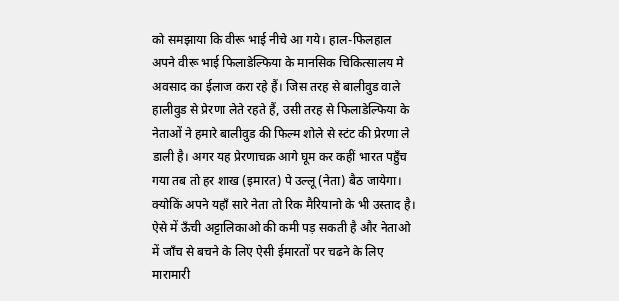को समझाया कि वीरू भाई नीचे आ गये। हाल-फिलहाल अपने वीरू भाई फिलाडेल्फिया के मानसिक चिकित्सालय मे अवसाद का ईलाज करा रहे हैं। जिस तरह से बालीवुड वाले हालीवुड से प्रेरणा लेते रहते हैं, उसी तरह से फिलाडेल्फिया के नेताओं ने हमारे बालीवुड की फिल्म शोले से स्टंट की प्रेरणा ले डाली है। अगर यह प्रेरणाचक्र आगे घूम कर कहीं भारत पहुँच गया तब तो हर शाख (इमारत) पे उल्लू (नेता) बैठ जायेगा। क्योकिं अपने यहाँ सारे नेता तो रिक मैरियानो के भी उस्ताद है। ऐसे में ऊँची अट्टालिकाओ की कमी पड़ सकती है और नेताओ में जाँच से बचने के लिए ऐसी ईमारतों पर चढने के लिए मारामारी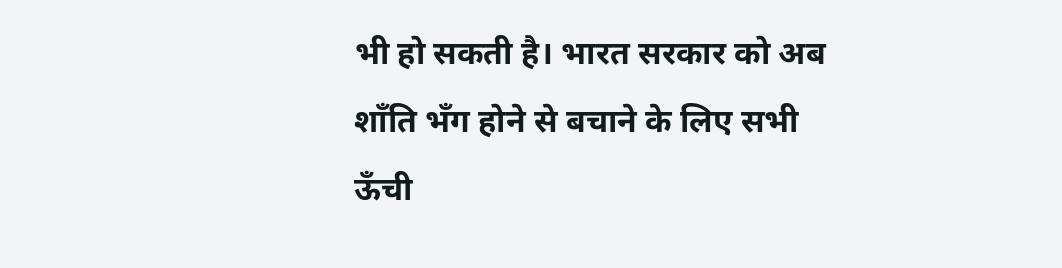भी हो सकती है। भारत सरकार को अब शाँति भँग होने से बचाने के लिए सभी ऊँची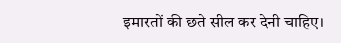इमारतों की छते सील कर देनी चाहिए।